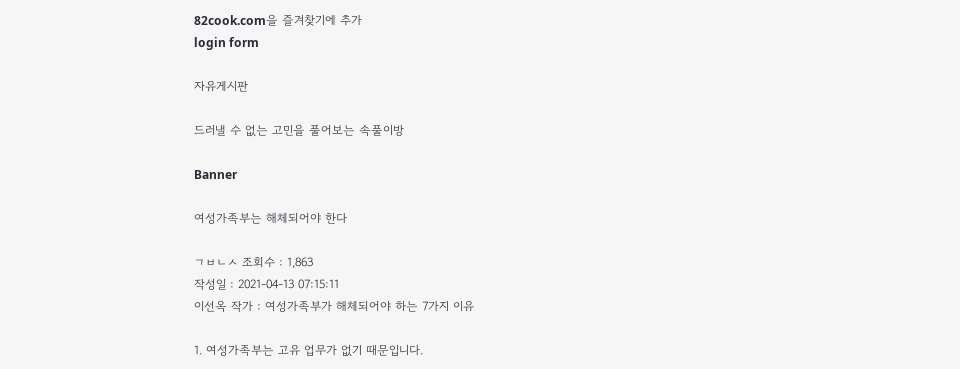82cook.com을 즐겨찾기에 추가
login form

자유게시판

드러낼 수 없는 고민을 풀어보는 속풀이방

Banner

여성가족부는 해체되어야 한다

ㄱㅂㄴㅅ 조회수 : 1,863
작성일 : 2021-04-13 07:15:11
이선옥 작가 : 여성가족부가 해체되어야 하는 7가지 이유

1. 여성가족부는 고유 업무가 없기 때문입니다.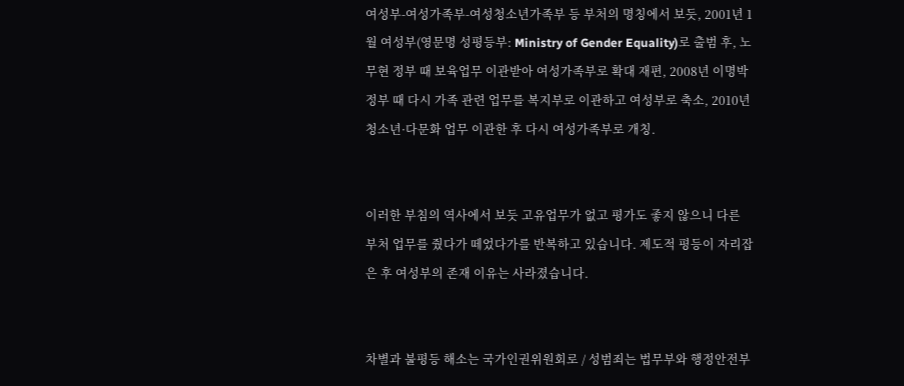여성부-여성가족부-여성청소년가족부 등 부처의 명칭에서 보듯, 2001년 1월 여성부(영문명 성평등부: Ministry of Gender Equality)로 출범 후, 노무현 정부 때 보육업무 이관받아 여성가족부로 확대 재편, 2008년 이명박 정부 때 다시 가족 관련 업무를 복지부로 이관하고 여성부로 축소, 2010년 청소년·다문화 업무 이관한 후 다시 여성가족부로 개칭.


이러한 부침의 역사에서 보듯 고유업무가 없고 평가도 좋지 않으니 다른 부처 업무를 줬다가 떼었다가를 반복하고 있습니다. 제도적 평등이 자리잡은 후 여성부의 존재 이유는 사라졌습니다.


차별과 불평등 해소는 국가인권위원회로 / 성범죄는 법무부와 행정안전부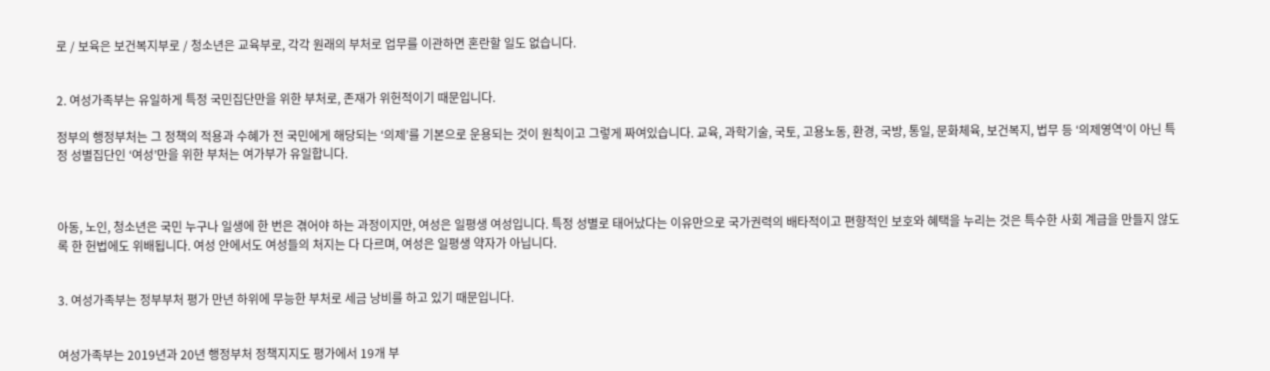로 / 보육은 보건복지부로 / 청소년은 교육부로, 각각 원래의 부처로 업무를 이관하면 혼란할 일도 없습니다.


2. 여성가족부는 유일하게 특정 국민집단만을 위한 부처로, 존재가 위헌적이기 때문입니다.

정부의 행정부처는 그 정책의 적용과 수혜가 전 국민에게 해당되는 ‘의제’를 기본으로 운용되는 것이 원칙이고 그렇게 짜여있습니다. 교육, 과학기술, 국토, 고용노동, 환경, 국방, 통일, 문화체육, 보건복지, 법무 등 ‘의제영역’이 아닌 특정 성별집단인 ‘여성’만을 위한 부처는 여가부가 유일합니다.



아동, 노인, 청소년은 국민 누구나 일생에 한 번은 겪어야 하는 과정이지만, 여성은 일평생 여성입니다. 특정 성별로 태어났다는 이유만으로 국가권력의 배타적이고 편향적인 보호와 혜택을 누리는 것은 특수한 사회 계급을 만들지 않도록 한 헌법에도 위배됩니다. 여성 안에서도 여성들의 처지는 다 다르며, 여성은 일평생 약자가 아닙니다.


3. 여성가족부는 정부부처 평가 만년 하위에 무능한 부처로 세금 낭비를 하고 있기 때문입니다.


여성가족부는 2019년과 20년 행정부처 정책지지도 평가에서 19개 부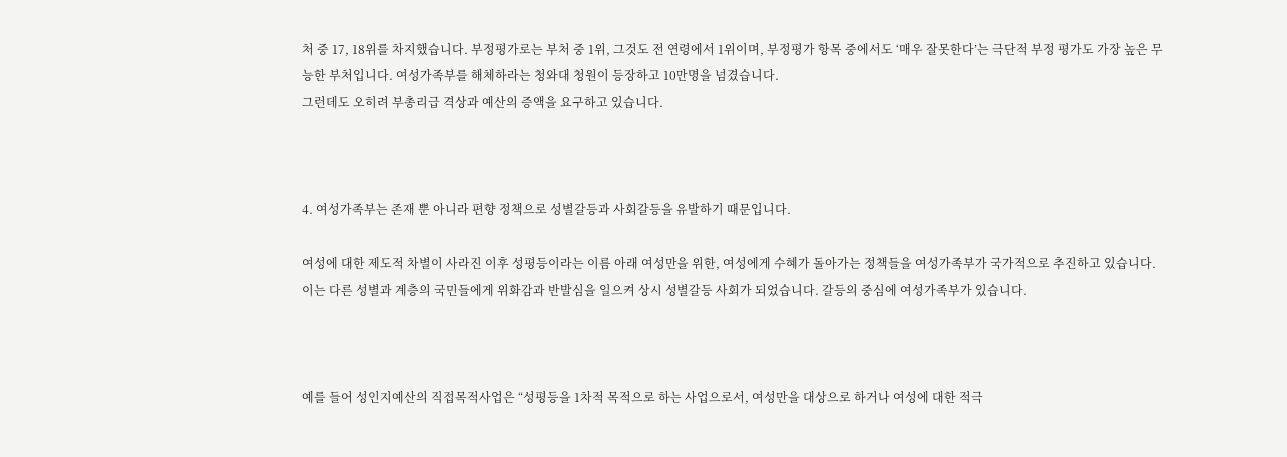처 중 17, 18위를 차지했습니다. 부정평가로는 부처 중 1위, 그것도 전 연령에서 1위이며, 부정평가 항목 중에서도 ‘매우 잘못한다’는 극단적 부정 평가도 가장 높은 무능한 부처입니다. 여성가족부를 해체하라는 청와대 청원이 등장하고 10만명을 넘겼습니다.
그런데도 오히려 부총리급 격상과 예산의 증액을 요구하고 있습니다.



4. 여성가족부는 존재 뿐 아니라 편향 정책으로 성별갈등과 사회갈등을 유발하기 때문입니다.

여성에 대한 제도적 차별이 사라진 이후 성평등이라는 이름 아래 여성만을 위한, 여성에게 수혜가 돌아가는 정책들을 여성가족부가 국가적으로 추진하고 있습니다. 이는 다른 성별과 계층의 국민들에게 위화감과 반발심을 일으켜 상시 성별갈등 사회가 되었습니다. 갈등의 중심에 여성가족부가 있습니다.



예를 들어 성인지예산의 직접목적사업은 “성평등을 1차적 목적으로 하는 사업으로서, 여성만을 대상으로 하거나 여성에 대한 적극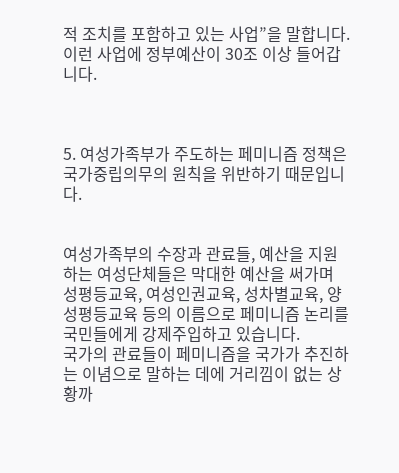적 조치를 포함하고 있는 사업”을 말합니다. 이런 사업에 정부예산이 30조 이상 들어갑니다.



5. 여성가족부가 주도하는 페미니즘 정책은 국가중립의무의 원칙을 위반하기 때문입니다.


여성가족부의 수장과 관료들, 예산을 지원하는 여성단체들은 막대한 예산을 써가며 성평등교육, 여성인권교육, 성차별교육, 양성평등교육 등의 이름으로 페미니즘 논리를 국민들에게 강제주입하고 있습니다.
국가의 관료들이 페미니즘을 국가가 추진하는 이념으로 말하는 데에 거리낌이 없는 상황까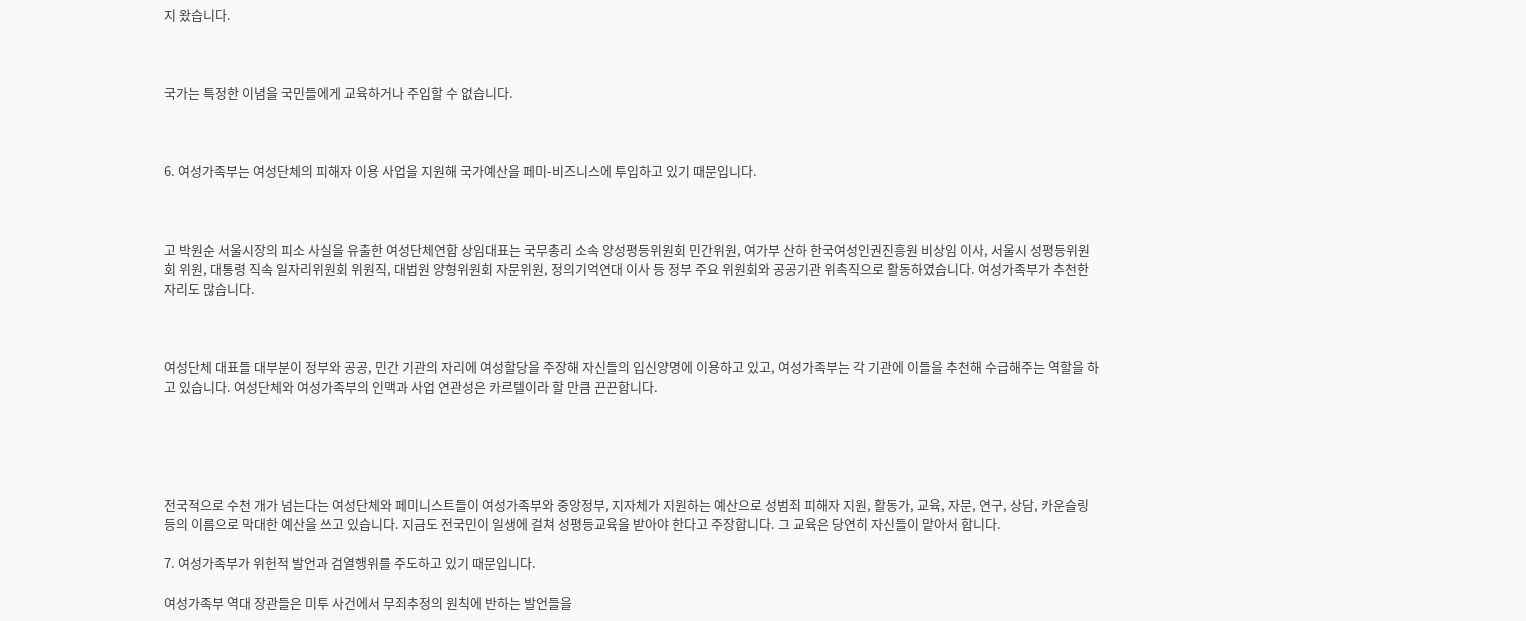지 왔습니다.



국가는 특정한 이념을 국민들에게 교육하거나 주입할 수 없습니다.



6. 여성가족부는 여성단체의 피해자 이용 사업을 지원해 국가예산을 페미-비즈니스에 투입하고 있기 때문입니다.



고 박원순 서울시장의 피소 사실을 유출한 여성단체연합 상임대표는 국무총리 소속 양성평등위원회 민간위원, 여가부 산하 한국여성인권진흥원 비상임 이사, 서울시 성평등위원회 위원, 대통령 직속 일자리위원회 위원직, 대법원 양형위원회 자문위원, 정의기억연대 이사 등 정부 주요 위원회와 공공기관 위촉직으로 활동하였습니다. 여성가족부가 추천한 자리도 많습니다.



여성단체 대표들 대부분이 정부와 공공, 민간 기관의 자리에 여성할당을 주장해 자신들의 입신양명에 이용하고 있고, 여성가족부는 각 기관에 이들을 추천해 수급해주는 역할을 하고 있습니다. 여성단체와 여성가족부의 인맥과 사업 연관성은 카르텔이라 할 만큼 끈끈합니다.





전국적으로 수천 개가 넘는다는 여성단체와 페미니스트들이 여성가족부와 중앙정부, 지자체가 지원하는 예산으로 성범죄 피해자 지원, 활동가, 교육, 자문, 연구, 상담, 카운슬링 등의 이름으로 막대한 예산을 쓰고 있습니다. 지금도 전국민이 일생에 걸쳐 성평등교육을 받아야 한다고 주장합니다. 그 교육은 당연히 자신들이 맡아서 합니다.

7. 여성가족부가 위헌적 발언과 검열행위를 주도하고 있기 때문입니다.

여성가족부 역대 장관들은 미투 사건에서 무죄추정의 원칙에 반하는 발언들을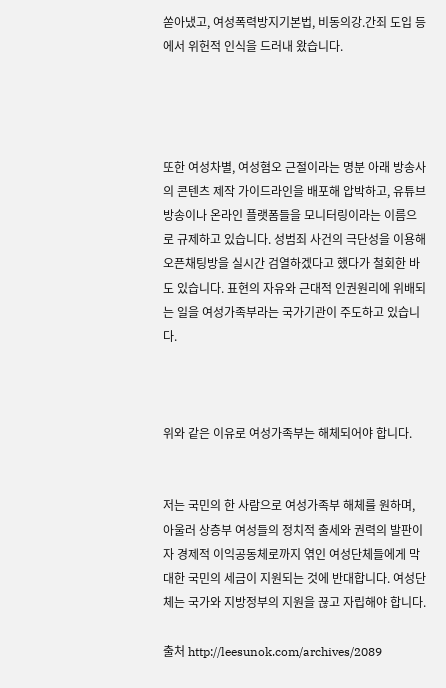쏟아냈고, 여성폭력방지기본법, 비동의강.간죄 도입 등에서 위헌적 인식을 드러내 왔습니다.




또한 여성차별, 여성혐오 근절이라는 명분 아래 방송사의 콘텐츠 제작 가이드라인을 배포해 압박하고, 유튜브 방송이나 온라인 플랫폼들을 모니터링이라는 이름으로 규제하고 있습니다. 성범죄 사건의 극단성을 이용해 오픈채팅방을 실시간 검열하겠다고 했다가 철회한 바도 있습니다. 표현의 자유와 근대적 인권원리에 위배되는 일을 여성가족부라는 국가기관이 주도하고 있습니다.



위와 같은 이유로 여성가족부는 해체되어야 합니다.


저는 국민의 한 사람으로 여성가족부 해체를 원하며, 아울러 상층부 여성들의 정치적 출세와 권력의 발판이자 경제적 이익공동체로까지 엮인 여성단체들에게 막대한 국민의 세금이 지원되는 것에 반대합니다. 여성단체는 국가와 지방정부의 지원을 끊고 자립해야 합니다.

출처 http://leesunok.com/archives/2089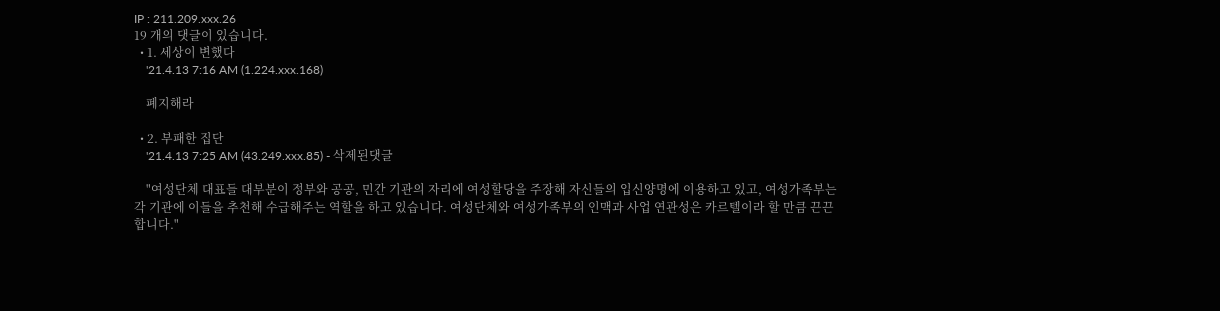IP : 211.209.xxx.26
19 개의 댓글이 있습니다.
  • 1. 세상이 변했다
    '21.4.13 7:16 AM (1.224.xxx.168)

    폐지해라

  • 2. 부패한 집단
    '21.4.13 7:25 AM (43.249.xxx.85) - 삭제된댓글

    "여성단체 대표들 대부분이 정부와 공공, 민간 기관의 자리에 여성할당을 주장해 자신들의 입신양명에 이용하고 있고, 여성가족부는 각 기관에 이들을 추천해 수급해주는 역할을 하고 있습니다. 여성단체와 여성가족부의 인맥과 사업 연관성은 카르텔이라 할 만큼 끈끈합니다."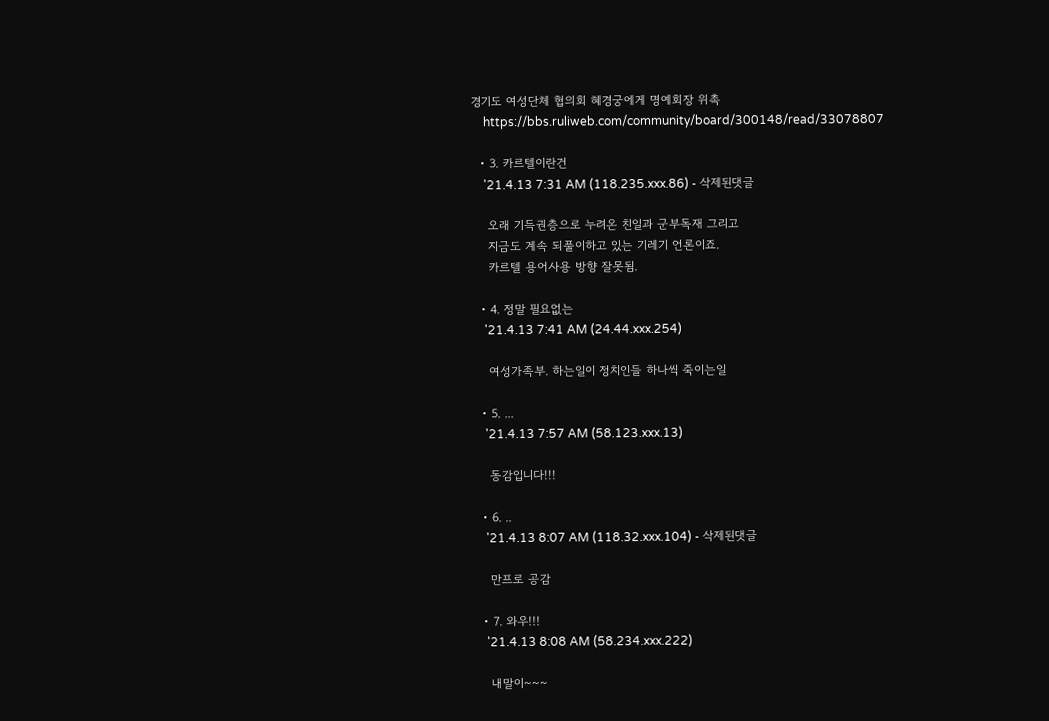경기도 여성단체 협의회 혜경궁에게 명예회장 위촉
    https://bbs.ruliweb.com/community/board/300148/read/33078807

  • 3. 카르텔이란건
    '21.4.13 7:31 AM (118.235.xxx.86) - 삭제된댓글

    오래 기득권층으로 누려온 친일과 군부독재 그리고
    지금도 계속 되풀이하고 있는 기레기 언론이죠.
    카르텔 용어사용 방향 잘못됨.

  • 4. 정말 필요없는
    '21.4.13 7:41 AM (24.44.xxx.254)

    여성가족부. 하는일이 정치인들 하나씩 죽이는일

  • 5. ...
    '21.4.13 7:57 AM (58.123.xxx.13)

    동감입니다!!!

  • 6. ..
    '21.4.13 8:07 AM (118.32.xxx.104) - 삭제된댓글

    만프로 공감

  • 7. 와우!!!
    '21.4.13 8:08 AM (58.234.xxx.222)

    내말이~~~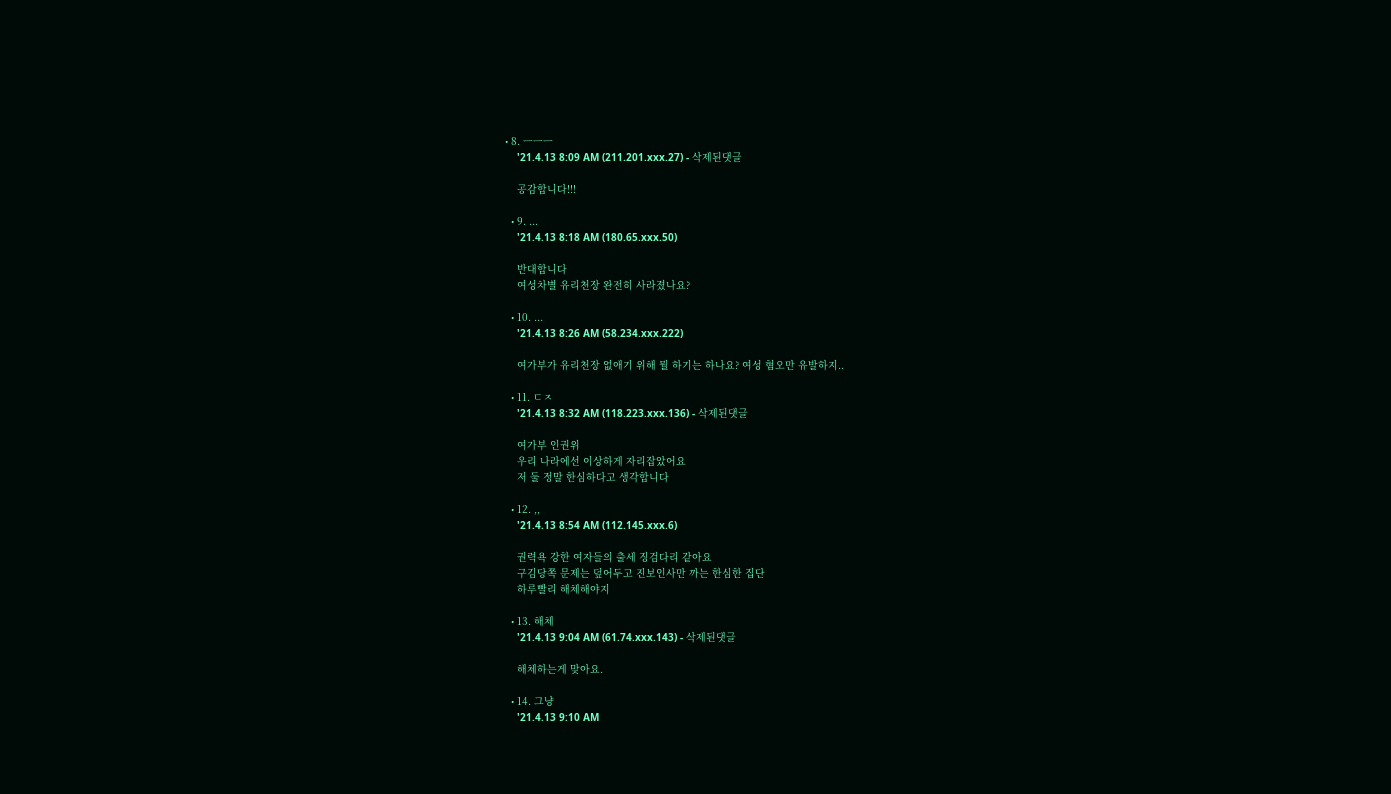• 8. ㅡㅡㅡ
    '21.4.13 8:09 AM (211.201.xxx.27) - 삭제된댓글

    공감합니다!!!

  • 9. ...
    '21.4.13 8:18 AM (180.65.xxx.50)

    반대합니다
    여성차별 유리천장 완전히 사라졌나요?

  • 10. ...
    '21.4.13 8:26 AM (58.234.xxx.222)

    여가부가 유리천장 없애기 위해 뭘 하기는 하나요? 여성 혐오만 유발하지..

  • 11. ㄷㅈ
    '21.4.13 8:32 AM (118.223.xxx.136) - 삭제된댓글

    여가부 인권위
    우리 나라에선 이상하게 자리잡았어요
    저 둘 정말 한심하다고 생각합니다

  • 12. ,,
    '21.4.13 8:54 AM (112.145.xxx.6)

    권력욕 강한 여자들의 출세 징검다리 같아요
    구김당쪽 문제는 덮어두고 진보인사만 까는 한심한 집단
    하루빨리 해체해야지

  • 13. 해체
    '21.4.13 9:04 AM (61.74.xxx.143) - 삭제된댓글

    해체하는게 맞아요.

  • 14. 그냥
    '21.4.13 9:10 AM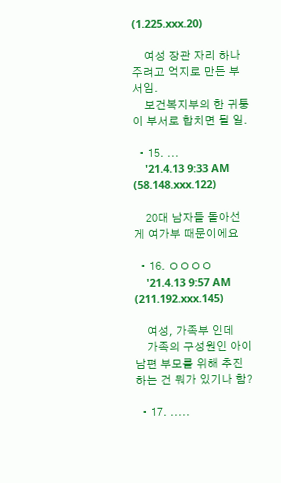(1.225.xxx.20)

    여성 장관 자리 하나 주려고 억지로 만든 부서임.
    보건복지부의 한 귀퉁이 부서로 합치면 될 일.

  • 15. ...
    '21.4.13 9:33 AM (58.148.xxx.122)

    20대 남자들 돌아선게 여가부 때문이에요

  • 16. ㅇㅇㅇㅇ
    '21.4.13 9:57 AM (211.192.xxx.145)

    여성, 가족부 인데
    가족의 구성원인 아이 남편 부모를 위해 추진하는 건 뭐가 있기나 함?

  • 17. .....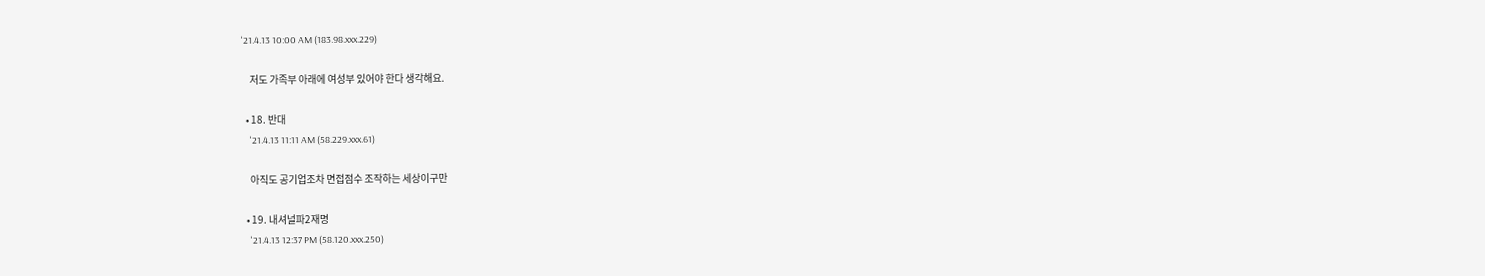'21.4.13 10:00 AM (183.98.xxx.229)

    저도 가족부 아래에 여성부 있어야 한다 생각해요.

  • 18. 반대
    '21.4.13 11:11 AM (58.229.xxx.61)

    아직도 공기업조차 면접점수 조작하는 세상이구만

  • 19. 내셔널파2재명
    '21.4.13 12:37 PM (58.120.xxx.250)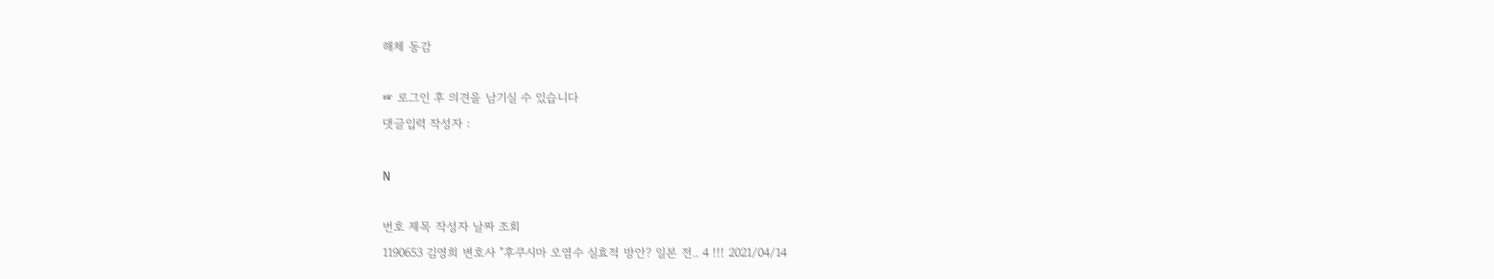해체 동감

☞ 로그인 후 의견을 남기실 수 있습니다
댓글입력 작성자 :

N

번호 제목 작성자 날짜 조회
1190653 김영희 변호사 "후쿠시마 오염수 실효적 방안? 일본 전.. 4 !!! 2021/04/14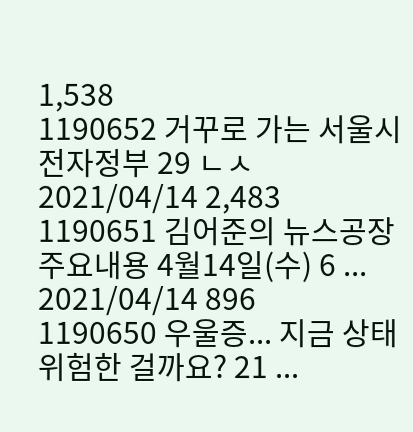1,538
1190652 거꾸로 가는 서울시 전자정부 29 ㄴㅅ 2021/04/14 2,483
1190651 김어준의 뉴스공장 주요내용 4월14일(수) 6 ... 2021/04/14 896
1190650 우울증... 지금 상태 위험한 걸까요? 21 ...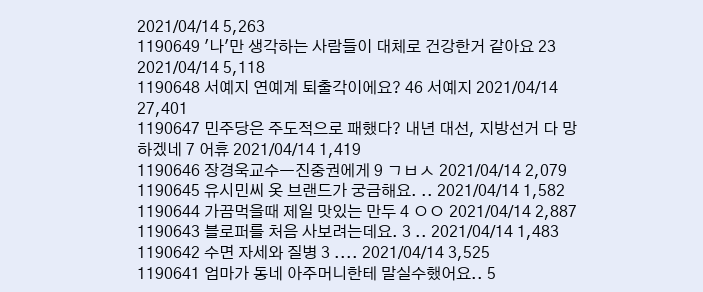2021/04/14 5,263
1190649 '나'만 생각하는 사람들이 대체로 건강한거 같아요 23 2021/04/14 5,118
1190648 서예지 연예계 퇴출각이에요? 46 서예지 2021/04/14 27,401
1190647 민주당은 주도적으로 패했다? 내년 대선, 지방선거 다 망하겠네 7 어휴 2021/04/14 1,419
1190646 장경욱교수ㅡ진중권에게 9 ㄱㅂㅅ 2021/04/14 2,079
1190645 유시민씨 옷 브랜드가 궁금해요. .. 2021/04/14 1,582
1190644 가끔먹을때 제일 맛있는 만두 4 ㅇㅇ 2021/04/14 2,887
1190643 블로퍼를 처음 사보려는데요. 3 .. 2021/04/14 1,483
1190642 수면 자세와 질병 3 .... 2021/04/14 3,525
1190641 엄마가 동네 아주머니한테 말실수했어요.. 5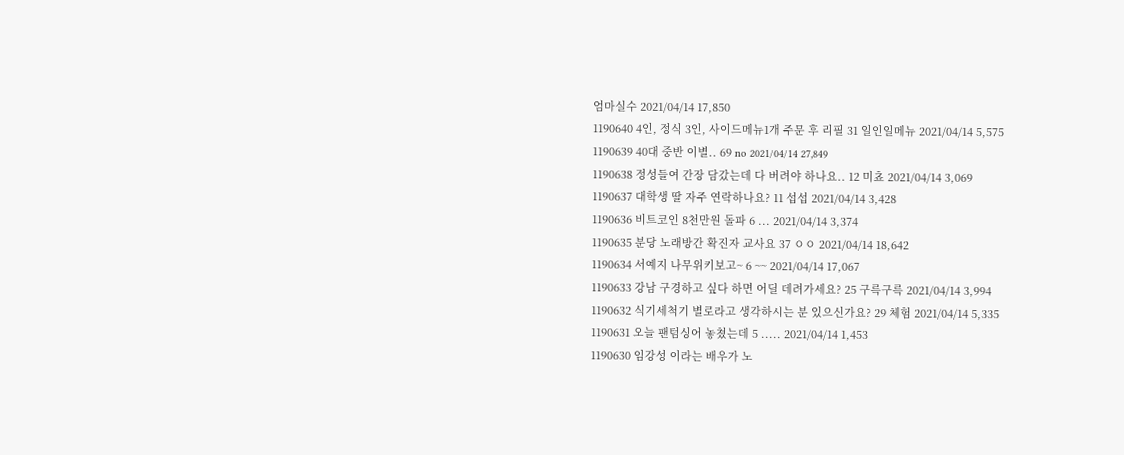엄마실수 2021/04/14 17,850
1190640 4인, 정식 3인, 사이드메뉴1개 주문 후 리필 31 일인일메뉴 2021/04/14 5,575
1190639 40대 중반 이별.. 69 no 2021/04/14 27,849
1190638 정성들여 간장 담갔는데 다 버려야 하나요.. 12 미쵸 2021/04/14 3,069
1190637 대학생 딸 자주 연락하나요? 11 섭섭 2021/04/14 3,428
1190636 비트코인 8천만원 돌파 6 ... 2021/04/14 3,374
1190635 분당 노래방간 확진자 교사요 37 ㅇㅇ 2021/04/14 18,642
1190634 서예지 나무위키보고~ 6 ~~ 2021/04/14 17,067
1190633 강남 구경하고 싶다 하면 어딜 데려가세요? 25 구륵구륵 2021/04/14 3,994
1190632 식기세척기 별로라고 생각하시는 분 있으신가요? 29 체험 2021/04/14 5,335
1190631 오늘 팬텀싱어 놓쳤는데 5 ..... 2021/04/14 1,453
1190630 임강성 이라는 배우가 노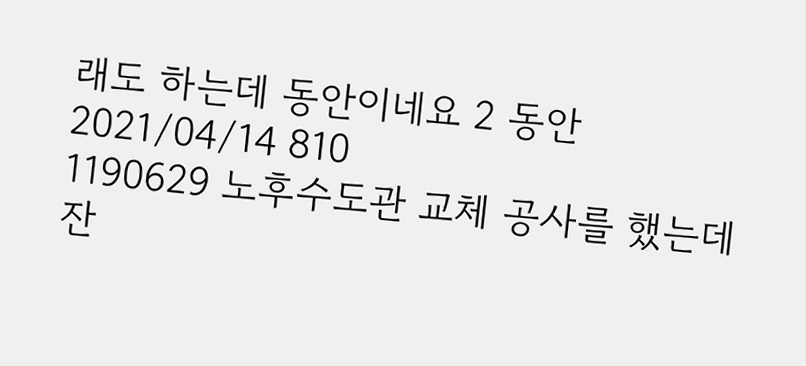래도 하는데 동안이네요 2 동안 2021/04/14 810
1190629 노후수도관 교체 공사를 했는데 잔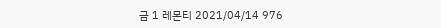금 1 레몬티 2021/04/14 976